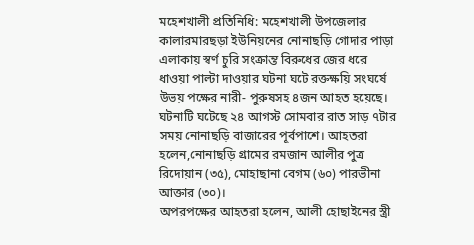মহেশখালী প্রতিনিধি: মহেশখালী উপজেলার কালারমারছড়া ইউনিয়নের নোনাছড়ি গোদার পাড়া এলাকায় স্বর্ণ চুরি সংক্রান্ত বিরুধের জের ধরে ধাওয়া পাল্টা দাওয়ার ঘটনা ঘটে রক্তক্ষয়ি সংঘর্ষে উভয় পক্ষের নারী- পুরুষসহ ৪জন আহত হয়েছে।
ঘটনাটি ঘটেছে ২৪ আগস্ট সোমবার রাত সাড় ৭টার সময় নোনাছড়ি বাজারের পূর্বপাশে। আহতরা হলেন,নোনাছড়ি গ্রামের রমজান আলীর পুত্র রিদোয়ান (৩৫), মোহাছানা বেগম (৬০) পারভীনা আক্তার (৩০)।
অপরপক্ষের আহতরা হলেন, আলী হোছাইনের স্ত্রী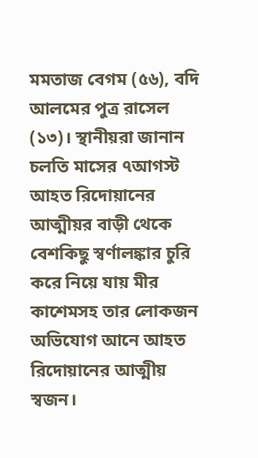মমতাজ বেগম (৫৬), বদি আলমের পুত্র রাসেল (১৩)। স্থানীয়রা জানান চলতি মাসের ৭আগস্ট আহত রিদোয়ানের আত্মীয়র বাড়ী থেকে বেশকিছু স্বর্ণালঙ্কার চুরি করে নিয়ে যায় মীর কাশেমসহ তার লোকজন অভিযোগ আনে আহত রিদোয়ানের আত্মীয় স্বজন।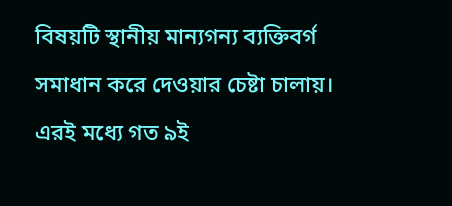বিষয়টি স্থানীয় মান্যগন্য ব্যক্তিবর্গ সমাধান করে দেওয়ার চেষ্টা চালায়। এরই মধ্যে গত ৯ই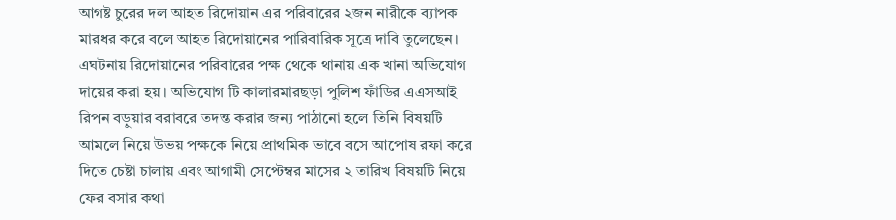আগষ্ট চুরের দল আহত রিদোয়ান এর পরিবারের ২জন নারীকে ব্যাপক মারধর করে বলে আহত রিদোয়ানের পারিবারিক সূত্রে দাবি তুলেছেন। এঘটনায় রিদোয়ানের পরিবারের পক্ষ থেকে থানায় এক খানা অভিযোগ দায়ের করা হয়। অভিযোগ টি কালারমারছড়া পুলিশ ফাঁডির এএসআই রিপন বড়ুয়ার বরাবরে তদন্ত করার জন্য পাঠানো হলে তিনি বিষয়টি আমলে নিয়ে উভয় পক্ষকে নিয়ে প্রাথমিক ভাবে বসে আপোষ রফা করে দিতে চেষ্টা চালায় এবং আগামী সেপ্টেম্বর মাসের ২ তারিখ বিষয়টি নিয়ে ফের বসার কথা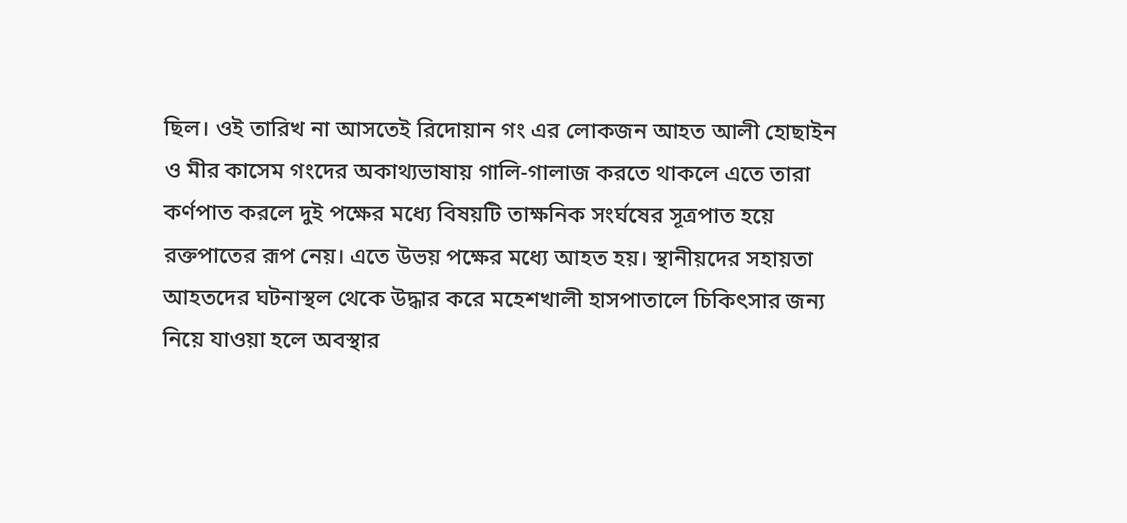ছিল। ওই তারিখ না আসতেই রিদোয়ান গং এর লোকজন আহত আলী হোছাইন ও মীর কাসেম গংদের অকাথ্যভাষায় গালি-গালাজ করতে থাকলে এতে তারা কর্ণপাত করলে দুই পক্ষের মধ্যে বিষয়টি তাক্ষনিক সংর্ঘষের সূত্রপাত হয়ে রক্তপাতের রূপ নেয়। এতে উভয় পক্ষের মধ্যে আহত হয়। স্থানীয়দের সহায়তা আহতদের ঘটনাস্থল থেকে উদ্ধার করে মহেশখালী হাসপাতালে চিকিৎসার জন্য নিয়ে যাওয়া হলে অবস্থার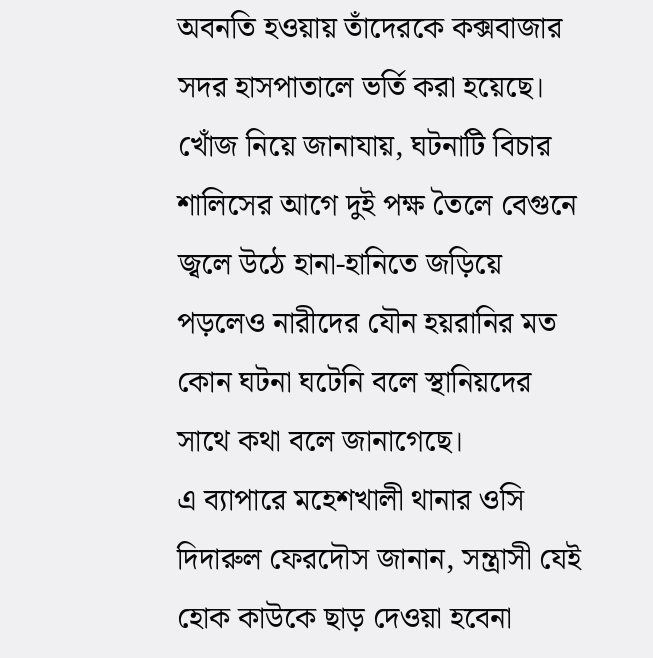অবনতি হওয়ায় তাঁদেরকে কক্সবাজার সদর হাসপাতালে ভর্তি করা হয়েছে।
খোঁজ নিয়ে জানাযায়, ঘটনাটি বিচার শালিসের আগে দুই পক্ষ তৈলে বেগুনে জ্বলে উঠে হানা-হানিতে জড়িয়ে পড়লেও নারীদের যৌন হয়রানির মত কোন ঘটনা ঘটেনি বলে স্থানিয়দের সাথে কথা বলে জানাগেছে।
এ ব্যাপারে মহেশখালী থানার ওসি দিদারুল ফেরদৌস জানান, সন্ত্রাসী যেই হোক কাউকে ছাড় দেওয়া হবেনা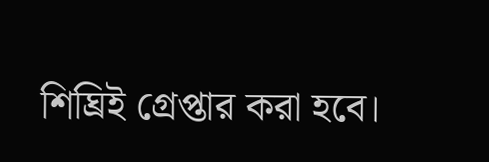শিঘ্রিই গ্রেপ্তার করা হবে।